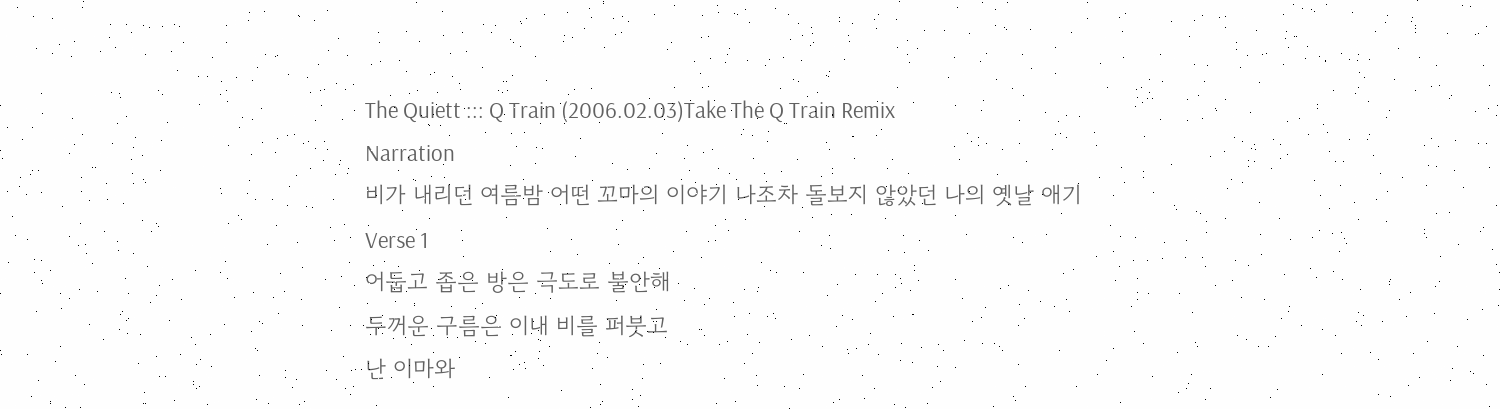The Quiett ::: Q Train (2006.02.03)Take The Q Train Remix
Narration
비가 내리던 여름밤 어떤 꼬마의 이야기 나조차 돌보지 않았던 나의 옛날 애기
Verse 1
어둡고 좁은 방은 극도로 불안해
두꺼운 구름은 이내 비를 퍼붓고
난 이마와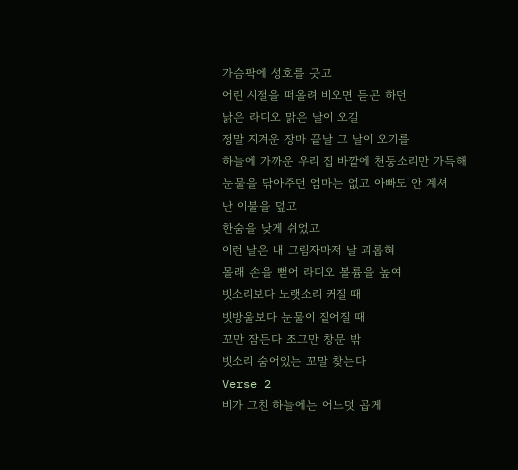가슴팍에 성호를 긋고
어린 시절을 떠올려 비오면 듣곤 하던
낡은 라디오 맑은 날이 오길
정말 지겨운 장마 끝날 그 날이 오기를
하늘에 가까운 우리 집 바깥에 천둥소리만 가득해
눈물을 닦아주던 엄마는 없고 아빠도 안 계셔
난 이불을 덮고
한숨을 낮게 쉬었고
이런 날은 내 그림자마저 날 괴롭혀
몰래 손을 뻗어 라디오 볼륨을 높여
빗소리보다 노랫소리 커질 때
빗방울보다 눈물이 짙어질 때
꼬만 잠든다 조그만 창문 밖
빗소리 숨어있는 꼬말 찾는다
Verse 2
비가 그친 하늘에는 어느덧 곱게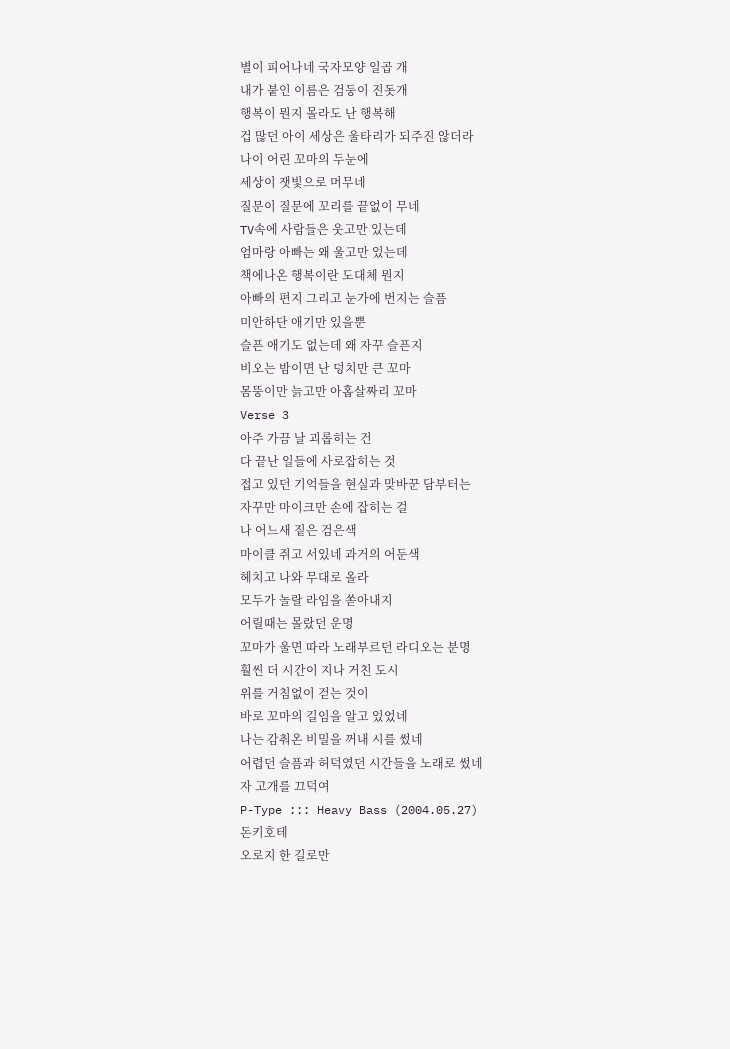별이 피어나네 국자모양 일곱 개
내가 붙인 이름은 검둥이 진돗개
행복이 뭔지 몰라도 난 행복해
겁 많던 아이 세상은 울타리가 되주진 않더라
나이 어린 꼬마의 두눈에
세상이 잿빛으로 머무네
질문이 질문에 꼬리를 끝없이 무네
TV속에 사람들은 웃고만 있는데
엄마랑 아빠는 왜 울고만 있는데
책에나온 행복이란 도대체 뭔지
아빠의 편지 그리고 눈가에 번지는 슬픔
미안하단 애기만 있을뿐
슬픈 애기도 없는데 왜 자꾸 슬픈지
비오는 밤이면 난 덩치만 큰 꼬마
몸뚱이만 늙고만 아홉살짜리 꼬마
Verse 3
아주 가끔 날 괴롭히는 건
다 끝난 일들에 사로잡히는 것
접고 있던 기억들을 현실과 맞바꾼 담부터는
자꾸만 마이크만 손에 잡히는 걸
나 어느새 짙은 검은색
마이클 쥐고 서있네 과거의 어둔색
헤치고 나와 무대로 올라
모두가 놀랄 라임을 쏟아내지
어릴때는 몰랐던 운명
꼬마가 울면 따라 노래부르던 라디오는 분명
훨씬 더 시간이 지나 거친 도시
위를 거침없이 걷는 것이
바로 꼬마의 길임을 알고 있었네
나는 감춰온 비밀을 꺼내 시를 썼네
어렵던 슬픔과 허덕였던 시간들을 노래로 썼네
자 고개를 끄덕여
P-Type ::: Heavy Bass (2004.05.27)
돈키호테
오로지 한 길로만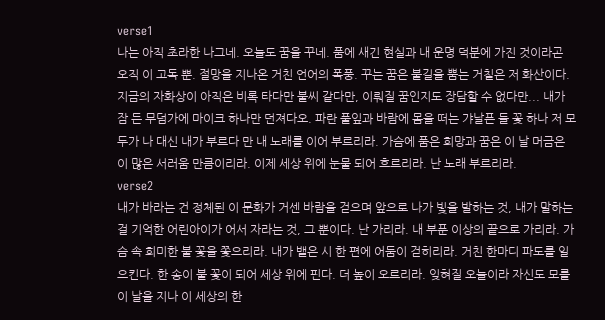verse1
나는 아직 초라한 나그네. 오늘도 꿈을 꾸네. 품에 새긴 현실과 내 운명 덕분에 가진 것이라곤 오직 이 고독 뿐. 절망을 지나온 거친 언어의 폭풍. 꾸는 꿈은 불길을 뿜는 거칠은 저 화산이다. 지금의 자화상이 아직은 비록 타다만 불씨 같다만, 이뤄질 꿈인지도 장담할 수 없다만... 내가 잠 든 무덤가에 마이크 하나만 던져다오. 파란 풀잎과 바람에 몸을 떠는 갸날픈 들 꽃 하나 저 모두가 나 대신 내가 부르다 만 내 노래를 이어 부르리라. 가슴에 품은 희망과 꿈은 이 날 머금은 이 많은 서러움 만큼이리라. 이제 세상 위에 눈물 되어 흐르리라. 난 노래 부르리라.
verse2
내가 바라는 건 정체된 이 문화가 거센 바람을 걷으며 앞으로 나가 빛을 발하는 것, 내가 말하는 걸 기억한 어린아이가 어서 자라는 것, 그 뿐이다. 난 가리라. 내 부푼 이상의 끝으로 가리라. 가슴 속 희미한 불 꽃을 쫓으리라. 내가 뱉은 시 한 편에 어둠이 걷히리라. 거친 한마디 파도를 일으킨다. 한 송이 불 꽃이 되어 세상 위에 핀다. 더 높이 오르리라. 잊혀질 오늘이라 자신도 모를 이 날을 지나 이 세상의 한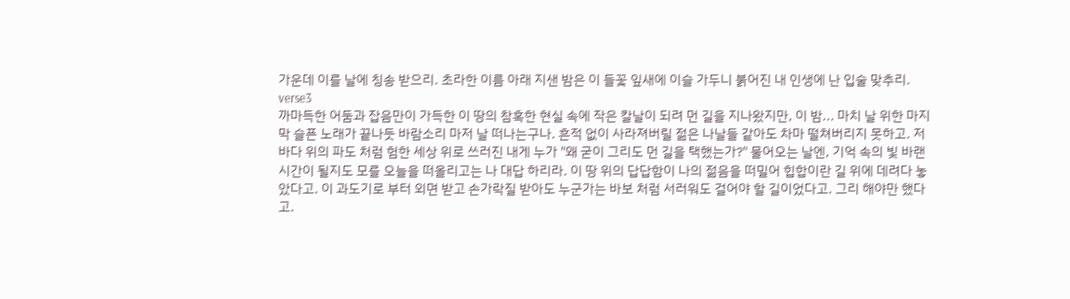가운데 이를 날에 칭송 받으리. 초라한 이름 아래 지샌 밤은 이 들꽃 잎새에 이슬 가두니 붉어진 내 인생에 난 입술 맞추리.
verse3
까마득한 어둠과 잡음만이 가득한 이 땅의 참혹한 현실 속에 작은 칼날이 되려 먼 길을 지나왔지만, 이 밤... 마치 날 위한 마지막 슬픈 노래가 끝나듯 바람소리 마저 날 떠나는구나. 흔적 없이 사라져버릴 젊은 나날들 같아도 차마 떨쳐버리지 못하고. 저 바다 위의 파도 처럼 험한 세상 위로 쓰러진 내게 누가 "왜 굳이 그리도 먼 길을 택했는가?" 물어오는 날엔, 기억 속의 빛 바랜 시간이 될지도 모를 오늘을 떠올리고는 나 대답 하리라. 이 땅 위의 답답함이 나의 젊음을 떠밀어 힙합이란 길 위에 데려다 놓았다고. 이 과도기로 부터 외면 받고 손가락질 받아도 누군가는 바보 처럼 서러워도 걸어야 할 길이었다고. 그리 해야만 했다고.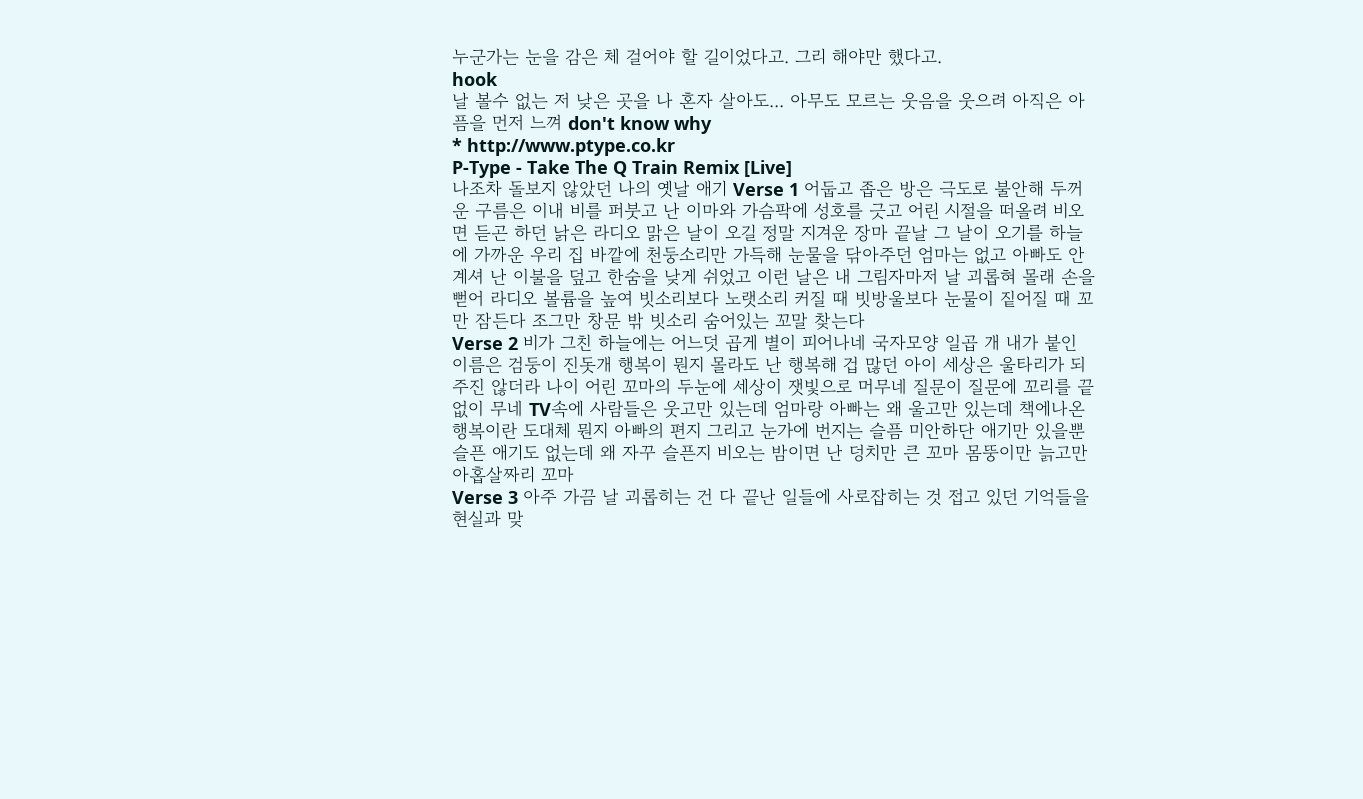누군가는 눈을 감은 체 걸어야 할 길이었다고. 그리 해야만 했다고.
hook
날 볼수 없는 저 낮은 곳을 나 혼자 살아도... 아무도 모르는 웃음을 웃으려 아직은 아픔을 먼저 느껴 don't know why
* http://www.ptype.co.kr
P-Type - Take The Q Train Remix [Live]
나조차 돌보지 않았던 나의 옛날 애기 Verse 1 어둡고 좁은 방은 극도로 불안해 두꺼운 구름은 이내 비를 퍼붓고 난 이마와 가슴팍에 성호를 긋고 어린 시절을 떠올려 비오면 듣곤 하던 낡은 라디오 맑은 날이 오길 정말 지겨운 장마 끝날 그 날이 오기를 하늘에 가까운 우리 집 바깥에 천둥소리만 가득해 눈물을 닦아주던 엄마는 없고 아빠도 안 계셔 난 이불을 덮고 한숨을 낮게 쉬었고 이런 날은 내 그림자마저 날 괴롭혀 몰래 손을 뻗어 라디오 볼륨을 높여 빗소리보다 노랫소리 커질 때 빗방울보다 눈물이 짙어질 때 꼬만 잠든다 조그만 창문 밖 빗소리 숨어있는 꼬말 찾는다
Verse 2 비가 그친 하늘에는 어느덧 곱게 별이 피어나네 국자모양 일곱 개 내가 붙인 이름은 검둥이 진돗개 행복이 뭔지 몰라도 난 행복해 겁 많던 아이 세상은 울타리가 되주진 않더라 나이 어린 꼬마의 두눈에 세상이 잿빛으로 머무네 질문이 질문에 꼬리를 끝없이 무네 TV속에 사람들은 웃고만 있는데 엄마랑 아빠는 왜 울고만 있는데 책에나온 행복이란 도대체 뭔지 아빠의 편지 그리고 눈가에 번지는 슬픔 미안하단 애기만 있을뿐 슬픈 애기도 없는데 왜 자꾸 슬픈지 비오는 밤이면 난 덩치만 큰 꼬마 몸뚱이만 늙고만 아홉살짜리 꼬마
Verse 3 아주 가끔 날 괴롭히는 건 다 끝난 일들에 사로잡히는 것 접고 있던 기억들을 현실과 맞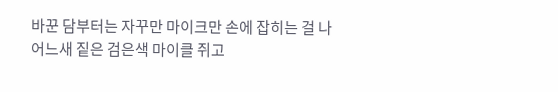바꾼 담부터는 자꾸만 마이크만 손에 잡히는 걸 나 어느새 짙은 검은색 마이클 쥐고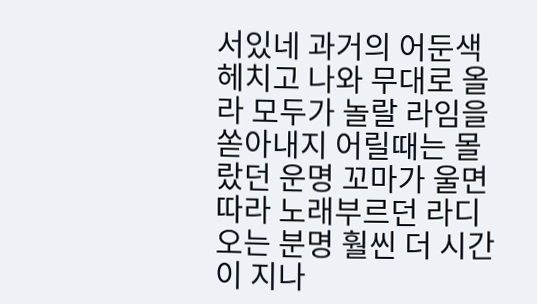서있네 과거의 어둔색 헤치고 나와 무대로 올라 모두가 놀랄 라임을 쏟아내지 어릴때는 몰랐던 운명 꼬마가 울면 따라 노래부르던 라디오는 분명 훨씬 더 시간이 지나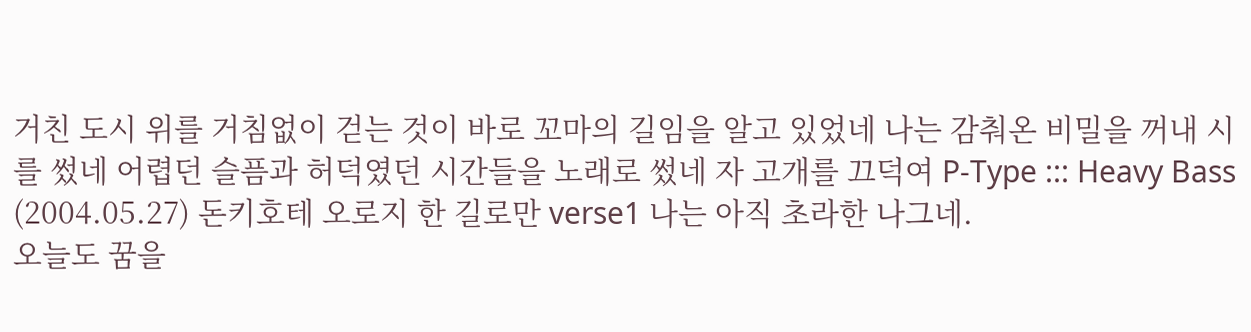거친 도시 위를 거침없이 걷는 것이 바로 꼬마의 길임을 알고 있었네 나는 감춰온 비밀을 꺼내 시를 썼네 어렵던 슬픔과 허덕였던 시간들을 노래로 썼네 자 고개를 끄덕여 P-Type ::: Heavy Bass (2004.05.27) 돈키호테 오로지 한 길로만 verse1 나는 아직 초라한 나그네.
오늘도 꿈을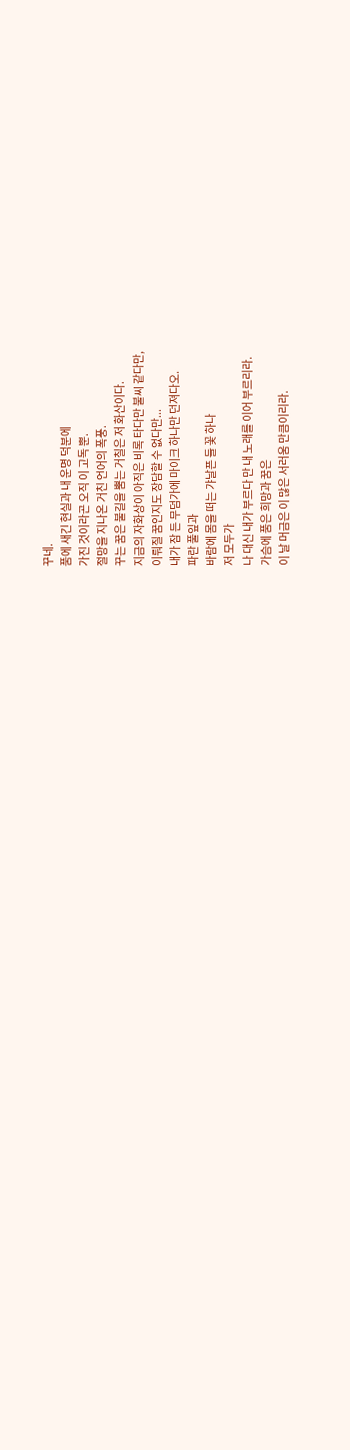꾸네.
품에 새긴 현실과 내 운명 덕분에
가진 것이라곤 오직 이 고독 뿐.
절망을 지나온 거친 언어의 폭풍.
꾸는 꿈은 불길을 뿜는 거칠은 저 화산이다.
지금의 자화상이 아직은 비록 타다만 불씨 같다만,
이뤄질 꿈인지도 장담할 수 없다만...
내가 잠 든 무덤가에 마이크 하나만 던져다오.
파란 풀잎과
바람에 몸을 떠는 갸날픈 들 꽃 하나
저 모두가
나 대신 내가 부르다 만 내 노래를 이어 부르리라.
가슴에 품은 희망과 꿈은
이 날 머금은 이 많은 서러움 만큼이리라.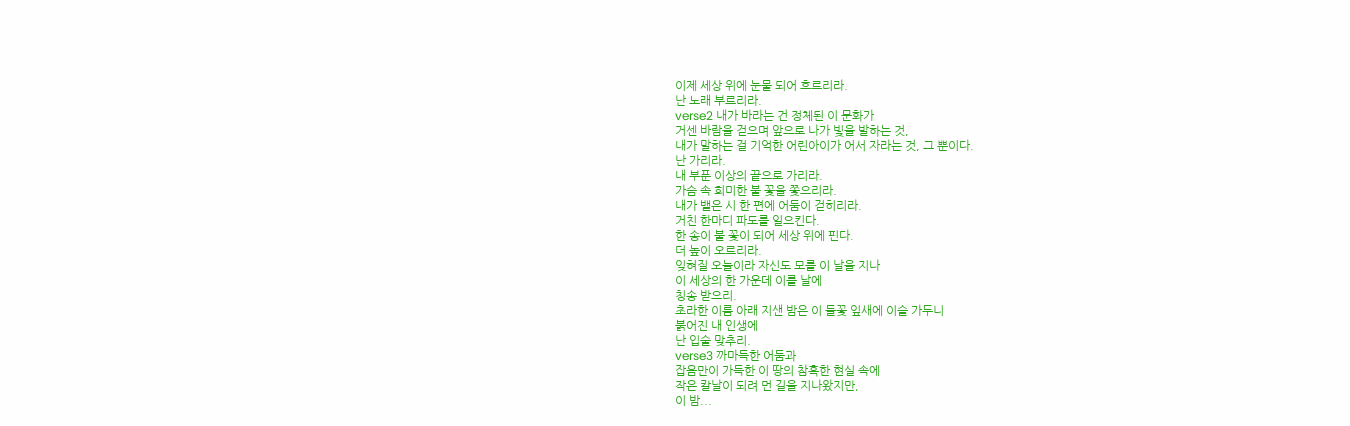이제 세상 위에 눈물 되어 흐르리라.
난 노래 부르리라.
verse2 내가 바라는 건 정체된 이 문화가
거센 바람을 걷으며 앞으로 나가 빛을 발하는 것,
내가 말하는 걸 기억한 어린아이가 어서 자라는 것, 그 뿐이다.
난 가리라.
내 부푼 이상의 끝으로 가리라.
가슴 속 희미한 불 꽃을 쫓으리라.
내가 뱉은 시 한 편에 어둠이 걷히리라.
거친 한마디 파도를 일으킨다.
한 송이 불 꽃이 되어 세상 위에 핀다.
더 높이 오르리라.
잊혀질 오늘이라 자신도 모를 이 날을 지나
이 세상의 한 가운데 이를 날에
칭송 받으리.
초라한 이름 아래 지샌 밤은 이 들꽃 잎새에 이슬 가두니
붉어진 내 인생에
난 입술 맞추리.
verse3 까마득한 어둠과
잡음만이 가득한 이 땅의 참혹한 현실 속에
작은 칼날이 되려 먼 길을 지나왔지만,
이 밤...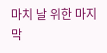마치 날 위한 마지막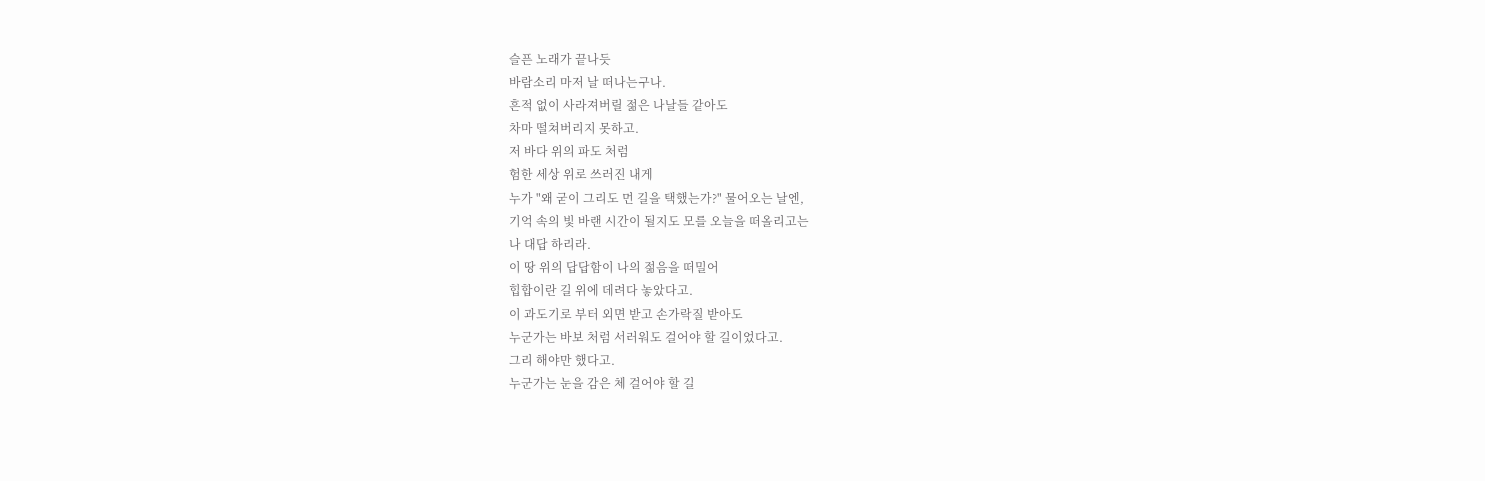슬픈 노래가 끝나듯
바람소리 마저 날 떠나는구나.
흔적 없이 사라져버릴 젊은 나날들 같아도
차마 떨쳐버리지 못하고.
저 바다 위의 파도 처럼
험한 세상 위로 쓰러진 내게
누가 "왜 굳이 그리도 먼 길을 택했는가?" 물어오는 날엔,
기억 속의 빛 바랜 시간이 될지도 모를 오늘을 떠올리고는
나 대답 하리라.
이 땅 위의 답답함이 나의 젊음을 떠밀어
힙합이란 길 위에 데려다 놓았다고.
이 과도기로 부터 외면 받고 손가락질 받아도
누군가는 바보 처럼 서러워도 걸어야 할 길이었다고.
그리 해야만 했다고.
누군가는 눈을 감은 체 걸어야 할 길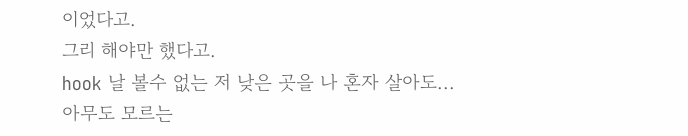이었다고.
그리 해야만 했다고.
hook 날 볼수 없는 저 낮은 곳을 나 혼자 살아도...
아무도 모르는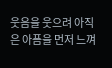웃음을 웃으려 아직은 아픔을 먼저 느껴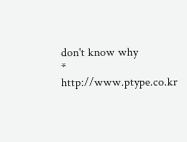don't know why
* http://www.ptype.co.kr